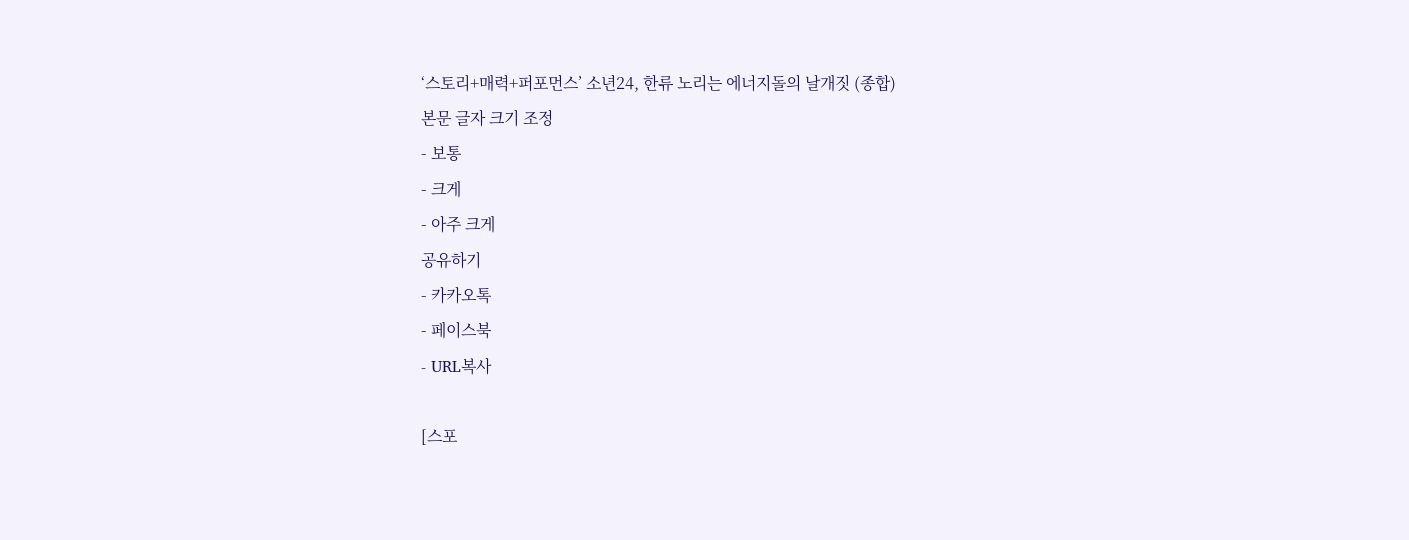‘스토리+매력+퍼포먼스’ 소년24, 한류 노리는 에너지돌의 날개짓 (종합)
본문 글자 크기 조정
- 보통
- 크게
- 아주 크게
공유하기
- 카카오톡
- 페이스북
- URL복사

[스포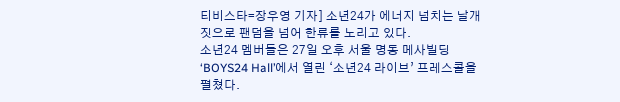티비스타=장우영 기자] 소년24가 에너지 넘치는 날개짓으로 팬덤을 넘어 한류를 노리고 있다.
소년24 멤버들은 27일 오후 서울 명동 메사빌딩 ‘BOYS24 Hall’에서 열린 ‘소년24 라이브’ 프레스콜을 펼쳤다.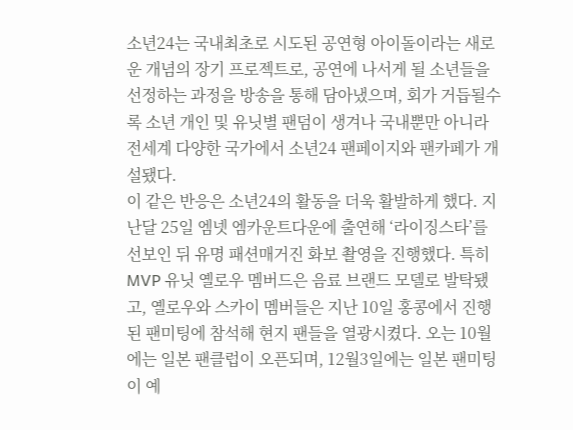소년24는 국내최초로 시도된 공연형 아이돌이라는 새로운 개념의 장기 프로젝트로, 공연에 나서게 될 소년들을 선정하는 과정을 방송을 통해 담아냈으며, 회가 거듭될수록 소년 개인 및 유닛별 팬덤이 생겨나 국내뿐만 아니라 전세계 다양한 국가에서 소년24 팬페이지와 팬카페가 개설됐다.
이 같은 반응은 소년24의 활동을 더욱 활발하게 했다. 지난달 25일 엠넷 엠카운트다운에 출연해 ‘라이징스타’를 선보인 뒤 유명 패션매거진 화보 촬영을 진행했다. 특히 MVP 유닛 옐로우 멤버드은 음료 브랜드 모델로 발탁됐고, 옐로우와 스카이 멤버들은 지난 10일 홍콩에서 진행된 팬미팅에 참석해 현지 팬들을 열광시켰다. 오는 10월에는 일본 팬클럽이 오픈되며, 12월3일에는 일본 팬미팅이 예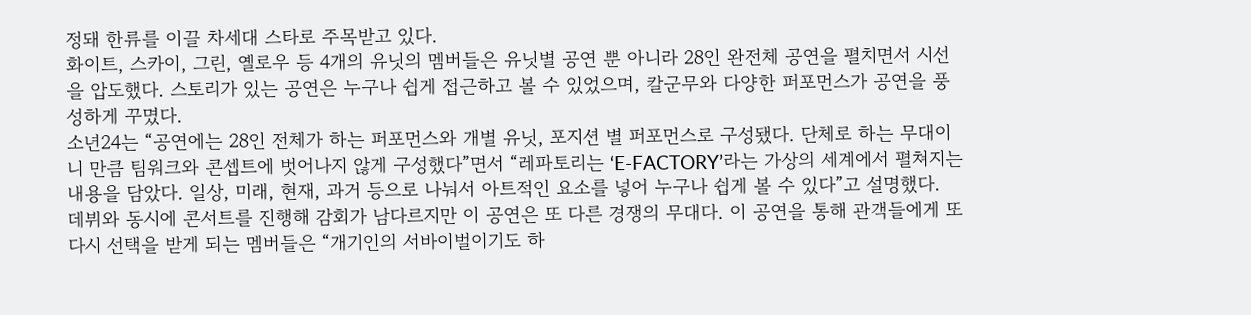정돼 한류를 이끌 차세대 스타로 주목받고 있다.
화이트, 스카이, 그린, 옐로우 등 4개의 유닛의 멤버들은 유닛별 공연 뿐 아니라 28인 완전체 공연을 펼치면서 시선을 압도했다. 스토리가 있는 공연은 누구나 쉽게 접근하고 볼 수 있었으며, 칼군무와 다양한 퍼포먼스가 공연을 풍성하게 꾸몄다.
소년24는 “공연에는 28인 전체가 하는 퍼포먼스와 개별 유닛, 포지션 별 퍼포먼스로 구성됐다. 단체로 하는 무대이니 만큼 팀워크와 콘셉트에 벗어나지 않게 구성했다”면서 “레파토리는 ‘E-FACTORY’라는 가상의 세계에서 펼쳐지는 내용을 담았다. 일상, 미래, 현재, 과거 등으로 나눠서 아트적인 요소를 넣어 누구나 쉽게 볼 수 있다”고 설명했다.
데뷔와 동시에 콘서트를 진행해 감회가 남다르지만 이 공연은 또 다른 경쟁의 무대다. 이 공연을 통해 관객들에게 또 다시 선택을 받게 되는 멤버들은 “개기인의 서바이벌이기도 하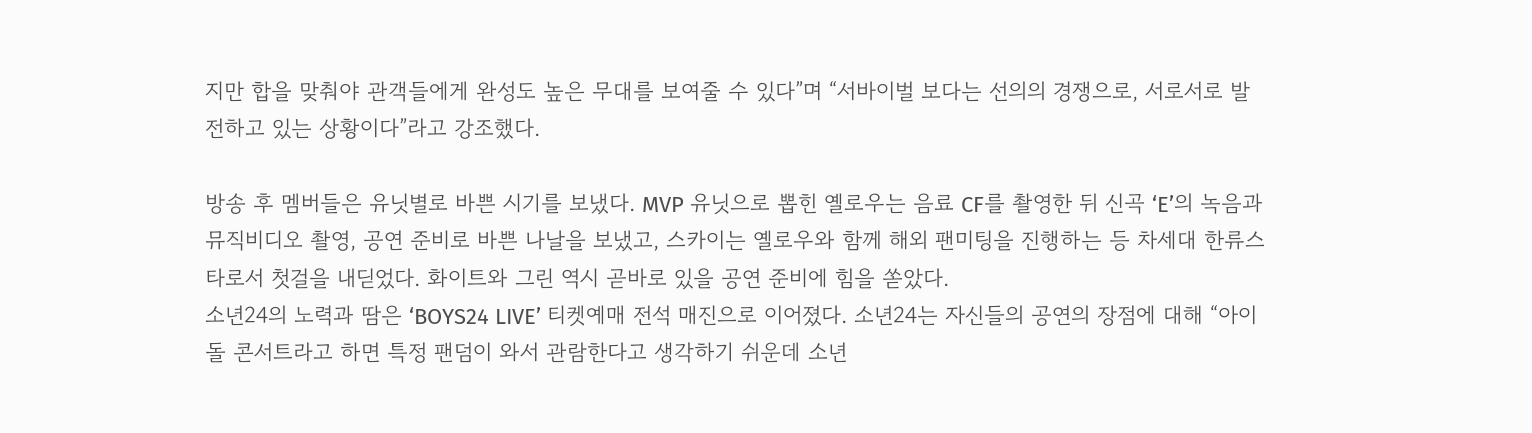지만 합을 맞춰야 관객들에게 완성도 높은 무대를 보여줄 수 있다”며 “서바이벌 보다는 선의의 경쟁으로, 서로서로 발전하고 있는 상황이다”라고 강조했다.

방송 후 멤버들은 유닛별로 바쁜 시기를 보냈다. MVP 유닛으로 뽑힌 옐로우는 음료 CF를 촬영한 뒤 신곡 ‘E’의 녹음과 뮤직비디오 촬영, 공연 준비로 바쁜 나날을 보냈고, 스카이는 옐로우와 함께 해외 팬미팅을 진행하는 등 차세대 한류스타로서 첫걸을 내딛었다. 화이트와 그린 역시 곧바로 있을 공연 준비에 힘을 쏟았다.
소년24의 노력과 땀은 ‘BOYS24 LIVE’ 티켓예매 전석 매진으로 이어졌다. 소년24는 자신들의 공연의 장점에 대해 “아이돌 콘서트라고 하면 특정 팬덤이 와서 관람한다고 생각하기 쉬운데 소년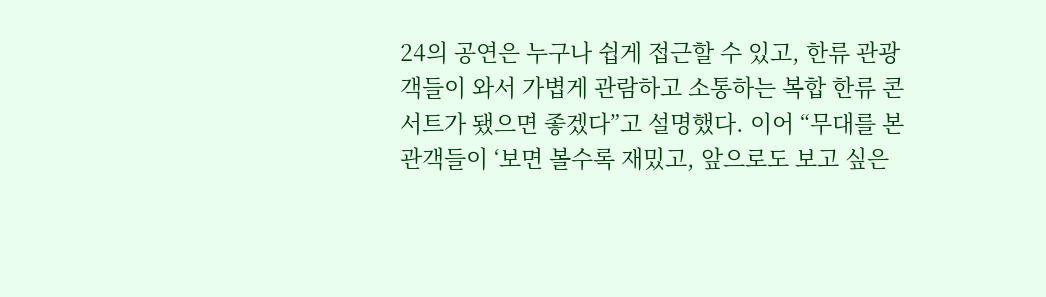24의 공연은 누구나 쉽게 접근할 수 있고, 한류 관광객들이 와서 가볍게 관람하고 소통하는 복합 한류 콘서트가 됐으면 좋겠다”고 설명했다. 이어 “무대를 본 관객들이 ‘보면 볼수록 재밌고, 앞으로도 보고 싶은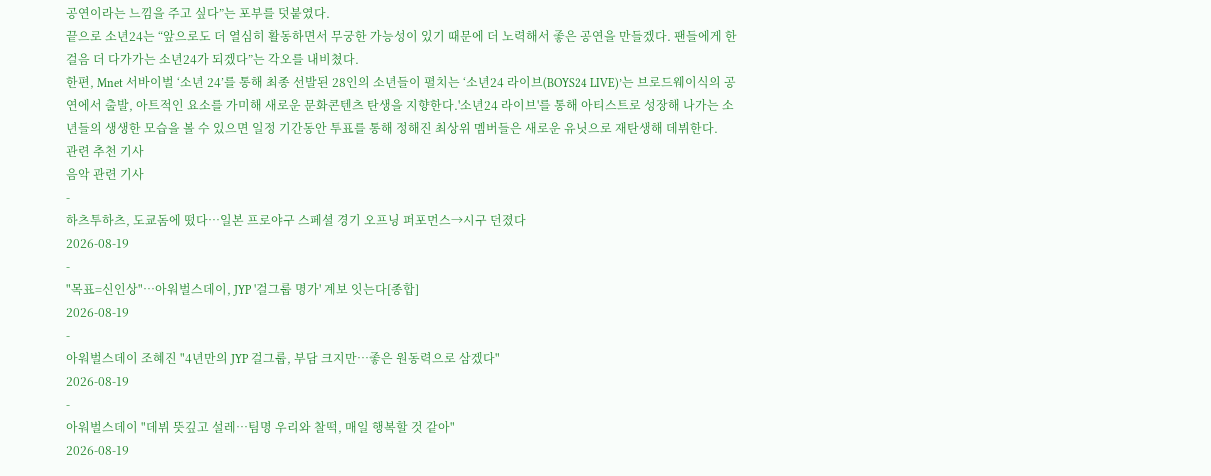공연이라는 느낌을 주고 싶다”는 포부를 덧붙였다.
끝으로 소년24는 “앞으로도 더 열심히 활동하면서 무궁한 가능성이 있기 때문에 더 노력해서 좋은 공연을 만들겠다. 팬들에게 한 걸음 더 다가가는 소년24가 되겠다”는 각오를 내비쳤다.
한편, Mnet 서바이벌 ‘소년 24’를 통해 최종 선발된 28인의 소년들이 펼치는 ‘소년24 라이브(BOYS24 LIVE)’는 브로드웨이식의 공연에서 출발, 아트적인 요소를 가미해 새로운 문화콘텐츠 탄생을 지향한다.'소년24 라이브'를 통해 아티스트로 성장해 나가는 소년들의 생생한 모습을 볼 수 있으면 일정 기간동안 투표를 통해 정해진 최상위 멤버들은 새로운 유닛으로 재탄생해 데뷔한다.
관련 추천 기사
음악 관련 기사
-
하츠투하츠, 도쿄돔에 떴다…일본 프로야구 스페셜 경기 오프닝 퍼포먼스→시구 던졌다
2026-08-19
-
"목표=신인상"…아워벌스데이, JYP '걸그룹 명가' 계보 잇는다[종합]
2026-08-19
-
아워벌스데이 조혜진 "4년만의 JYP 걸그룹, 부담 크지만…좋은 원동력으로 삼겠다"
2026-08-19
-
아워벌스데이 "데뷔 뜻깊고 설레…팀명 우리와 찰떡, 매일 행복할 것 같아"
2026-08-19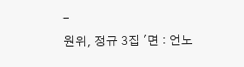-
원위, 정규 3집 '면 : 언노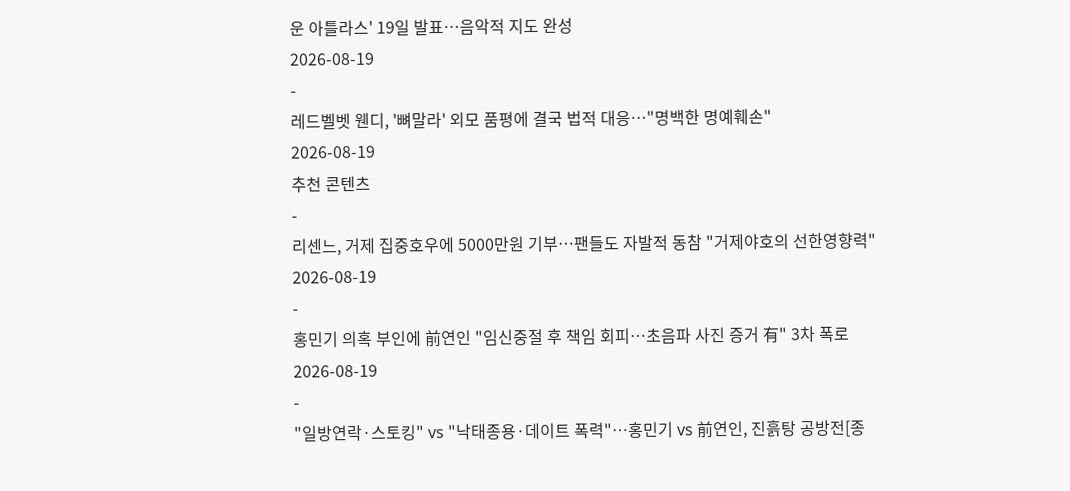운 아틀라스' 19일 발표…음악적 지도 완성
2026-08-19
-
레드벨벳 웬디, '뼈말라' 외모 품평에 결국 법적 대응…"명백한 명예훼손"
2026-08-19
추천 콘텐츠
-
리센느, 거제 집중호우에 5000만원 기부…팬들도 자발적 동참 "거제야호의 선한영향력"
2026-08-19
-
홍민기 의혹 부인에 前연인 "임신중절 후 책임 회피…초음파 사진 증거 有" 3차 폭로
2026-08-19
-
"일방연락·스토킹" vs "낙태종용·데이트 폭력"…홍민기 vs 前연인, 진흙탕 공방전[종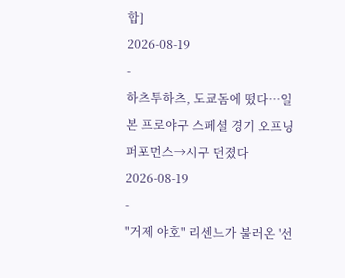합]
2026-08-19
-
하츠투하츠, 도쿄돔에 떴다…일본 프로야구 스페셜 경기 오프닝 퍼포먼스→시구 던졌다
2026-08-19
-
"거제 야호" 리센느가 불러온 '선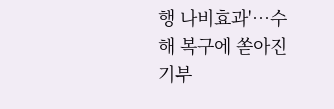행 나비효과'…수해 복구에 쏟아진 기부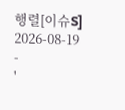행렬[이슈S]
2026-08-19
-
'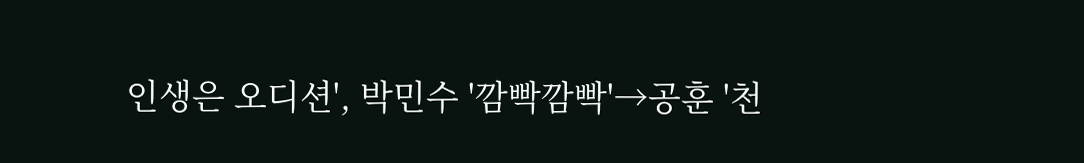인생은 오디션', 박민수 '깜빡깜빡'→공훈 '천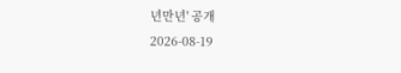년만년' 공개
2026-08-19